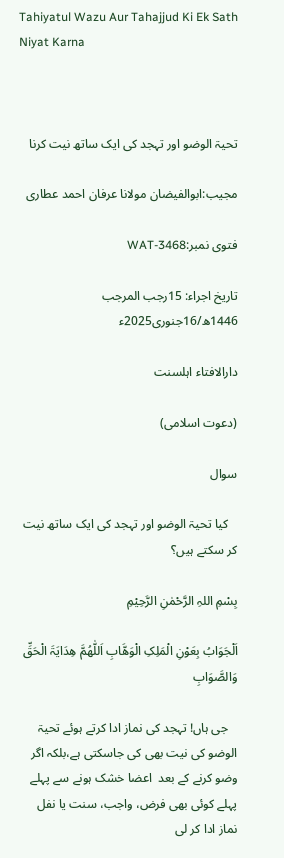Tahiyatul Wazu Aur Tahajjud Ki Ek Sath Niyat Karna



تحیۃ الوضو اور تہجد کی ایک ساتھ نیت کرنا

مجیب:ابوالفیضان مولانا عرفان احمد عطاری

فتوی نمبر:WAT-3468

تاریخ اجراء: 15رجب المرجب 1446ھ/16جنوری2025ء

دارالافتاء اہلسنت

(دعوت اسلامی)

سوال

   کیا تحیۃ الوضو اور تہجد کی ایک ساتھ نیت کر سکتے ہیں؟

بِسْمِ اللہِ الرَّحْمٰنِ الرَّحِیْمِ

اَلْجَوَابُ بِعَوْنِ الْمَلِکِ الْوَھَّابِ اَللّٰھُمَّ ھِدَایَۃَ الْحَقِّ وَالصَّوَابِ

   جی ہاں! تہجد کی نماز ادا کرتے ہوئے تحیۃ الوضو کی نیت بھی کی جاسکتی ہے،بلکہ اگر وضو کرنے کے بعد  اعضا خشک ہونے سے پہلے پہلے کوئی بھی فرض، واجب، سنت یا نفل نماز ادا کر لی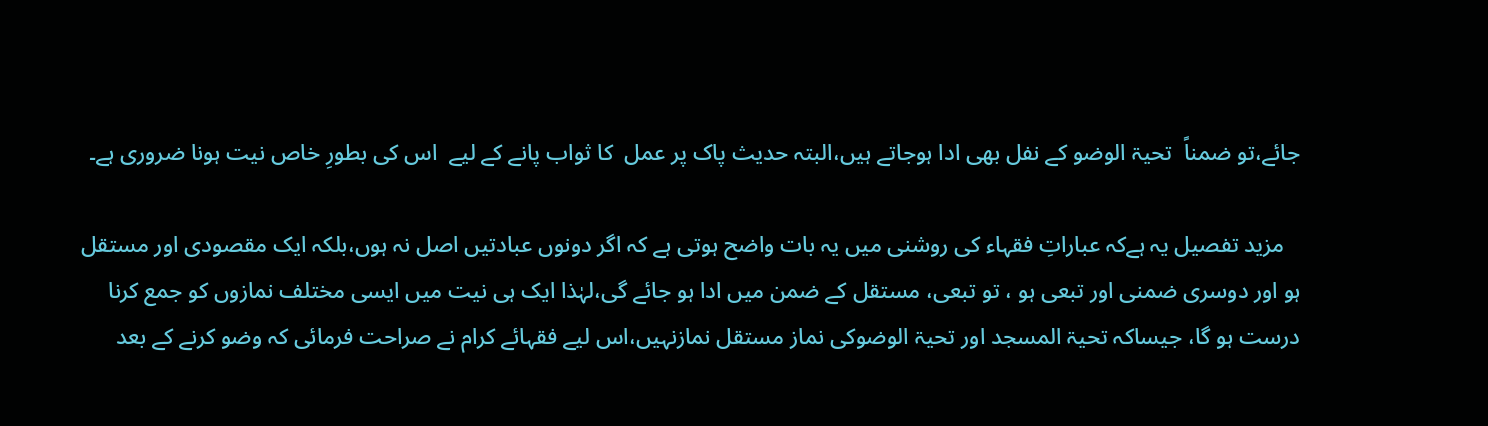جائے،تو ضمناً  تحیۃ الوضو کے نفل بھی ادا ہوجاتے ہیں،البتہ حدیث پاک پر عمل  کا ثواب پانے کے لیے  اس کی بطورِ خاص نیت ہونا ضروری ہے۔

   مزید تفصیل یہ ہےکہ عباراتِ فقہاء کی روشنی میں یہ بات واضح ہوتی ہے کہ اگر دونوں عبادتیں اصل نہ ہوں،بلکہ ایک مقصودی اور مستقل ہو اور دوسری ضمنی اور تبعی ہو ، تو تبعی، مستقل کے ضمن میں ادا ہو جائے گی،لہٰذا ایک ہی نیت میں ایسی مختلف نمازوں کو جمع کرنا درست ہو گا، جیساکہ تحیۃ المسجد اور تحیۃ الوضوکی نماز مستقل نمازنہیں،اس لیے فقہائے کرام نے صراحت فرمائی کہ وضو کرنے کے بعد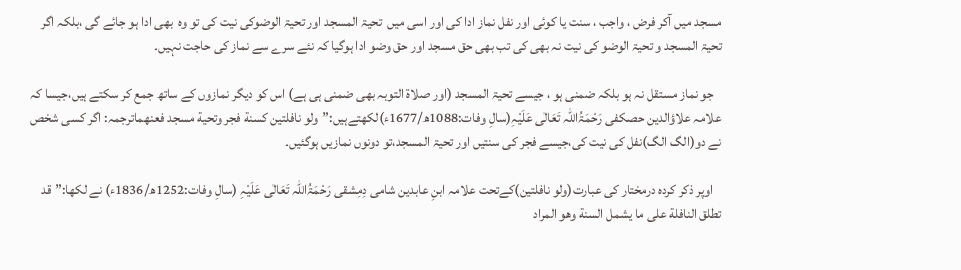مسجد میں آکر فرض ، واجب ، سنت یا کوئی اور نفل نماز ادا کی اور اسی میں  تحیۃ المسجد اور تحیۃ الوضوکی نیت کی تو وہ  بھی ادا ہو جائے گی ،بلکہ اگر تحیۃ المسجد و تحیۃ الوضو کی نیت نہ بھی کی تب بھی حق مسجد اور حق وضو ادا ہوگیا کہ نئے سرے سے نماز کی حاجت نہیں۔

   جو نماز مستقل نہ ہو بلکہ ضمنی ہو ، جیسے تحیۃ المسجد (اور صلاۃ التوبہ بھی ضمنی ہی ہے) اس کو دیگر نمازوں کے ساتھ جمع کر سکتے ہیں،جیسا کہ علامہ علاؤالدین حصکفی رَحْمَۃُاللہ تَعَالٰی عَلَیْہِ(سالِ وفات:1088ھ/1677ء)لکھتےہیں:”ولو نافلتين كسنة فجر وتحية مسجد فعنهماترجمہ: اگر کسی شخص نے دو(الگ الگ)نفل کی نیت کی،جیسے فجر کی سنتیں اور تحیۃ المسجد،تو دونوں نمازیں ہوگئیں۔

   اوپر ذکر کردہ درمختار کی عبارت(ولو نافلتين)کےتحت علامہ ابنِ عابدین شامی دِمِشقی رَحْمَۃُاللہ تَعَالٰی عَلَیْہِ (سالِ وفات:1252ھ/1836ء) نے لکھا:”قد تطلق النافلة على ما يشمل السنة وهو المراد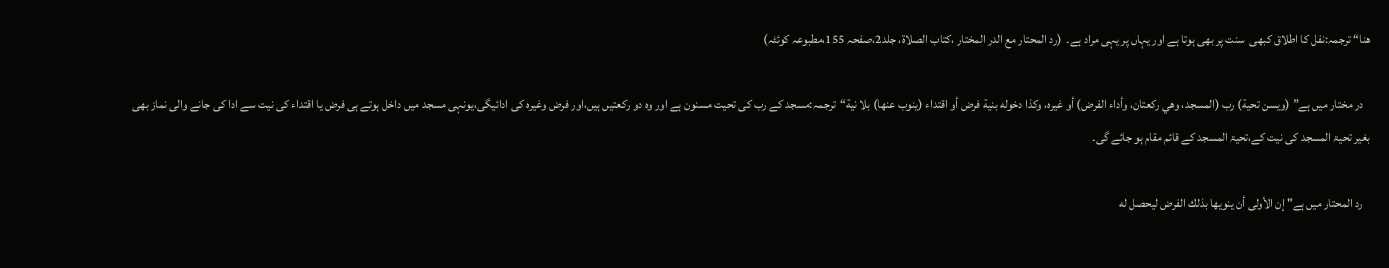هنا“ ترجمہ:نفل کا اطلاق کبھی  سنت پر بھی ہوتا ہے اور یہاں پر یہی مراد ہے۔  (رد المحتار مع الدر المختار ،کتاب الصلاۃ، جلد2،صفحہ 155،مطبوعہ کوئٹہ)

   در مختار میں ہے” (ويسن تحية) رب (المسجد، وهي ركعتان، وأداء الفرض) أو غيره، وكذا دخوله بنية فرض أو اقتداء (ينوب عنها) بلا نية“ترجمہ:مسجد کے رب کی تحیت مسنون ہے اور وہ دو رکعتیں ہیں،اور فرض وغیرہ کی ادائیگی،یونہی مسجد میں داخل ہوتے ہی فرض یا اقتداء کی نیت سے ادا کی جانے والی نماز بھی بغیر تحیۃ المسجد کی نیت کے،تحیۃ المسجد کے قائم مقام ہو جائے گی۔

   رد المحتار میں ہے" إن الأولى أن ينويها بذلك الفرض ليحصل له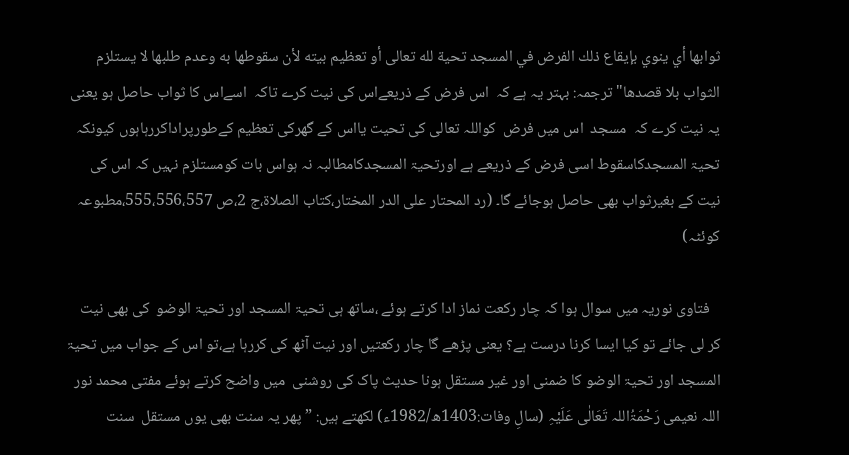ثوابها أي ينوي بإيقاع ذلك الفرض في المسجد تحية لله تعالى أو تعظيم بيته لأن سقوطها به وعدم طلبها لا يستلزم الثواب بلا قصدها" ترجمہ: بہتر یہ ہے کہ  اس فرض کے ذریعےاس کی نیت کرے تاکہ  اسےاس کا ثواب حاصل ہو یعنی یہ نیت کرے کہ  مسجد  اس میں فرض  کواللہ تعالی کی تحیت یااس کے گھرکی تعظیم کےطورپراداکررہاہوں کیونکہ  تحیۃ المسجدکاسقوط اسی فرض کے ذریعے ہے اورتحیۃ المسجدکامطالبہ نہ ہواس بات کومستلزم نہیں کہ اس کی نیت کے بغیرثواب بھی حاصل ہوجائے گا۔ (رد المحتار علی الدر المختار،کتاب الصلاۃ،ج 2،ص 555،556،557،مطبوعہ کوئٹہ)

   فتاوی نوریہ میں سوال ہوا کہ چار رکعت نماز ادا کرتے ہوئے ،ساتھ ہی تحیۃ المسجد اور تحیۃ الوضو  کی بھی نیت کر لی جائے تو کیا ایسا کرنا درست ہے؟ یعنی پڑھے گا چار رکعتیں اور نیت آٹھ کی کررہا ہے،تو اس کے جواب میں تحیۃ المسجد اور تحیۃ الوضو کا ضمنی اور غیر مستقل ہونا حدیث پاک کی روشنی  میں واضح کرتے ہوئے مفتی محمد نور اللہ نعیمی رَحْمَۃُاللہ تَعَالٰی عَلَیْہِ (سالِ وفات:1403ھ/1982ء) لکھتے ہیں: ”پھر یہ سنت بھی یوں مستقل  سنت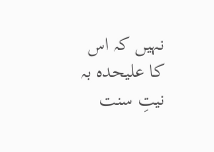نہیں کہ اس کا علیحدہ بہ نیتِ سنت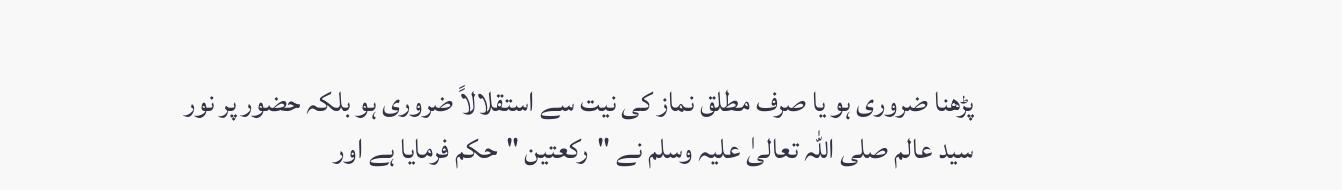پڑھنا ضروری ہو یا صرف مطلق نماز کی نیت سے استقلالاً ضروری ہو بلکہ حضور پر نور سید عالم صلی اللہ تعالیٰ علیہ وسلم نے "رکعتین "حکم فرمایا ہے اور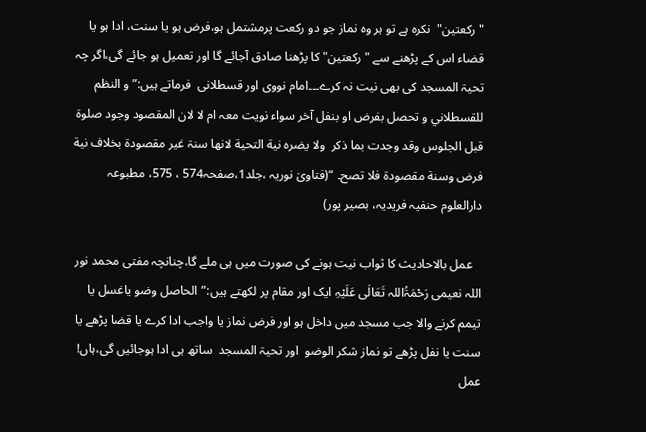"رکعتین"  نکرہ ہے تو ہر وہ نماز جو دو رکعت پرمشتمل ہو،فرض ہو یا سنت، ادا ہو یا قضاء اس کے پڑھنے سے "رکعتین" کا پڑھنا صادق آجائے گا اور تعمیل ہو جائے گی،اگر چہ تحیۃ المسجد کی بھی نیت نہ کرے۔۔۔امام نووی اور قسطلانی  فرماتے ہیں:”و النظم للقسطلاني و تحصل بفرض او بنفل آخر سواء نويت معہ ام لا لان المقصود وجود صلوة قبل الجلوس وقد وجدت بما ذكر  ولا يضره نیة التحية لانها سنۃ غير مقصودة بخلاف نية فرض وسنة مقصودة فلا تصح۔ “(فتاویٰ نوریہ ،جلد1،صفحہ574 ، 575، مطبوعہ دارالعلوم حنفیہ فریدیہ، بصیر پور)

   عمل بالاحادیث کا ثواب نیت ہونے کی صورت میں ہی ملے گا،چنانچہ مفتی محمد نور اللہ نعیمی رَحْمَۃُاللہ تَعَالٰی عَلَیْہِ ایک اور مقام پر لکھتے ہیں:”الحاصل وضو یاغسل یا تیمم کرنے والا جب مسجد میں داخل ہو اور فرض نماز یا واجب ادا کرے یا قضا پڑھے یا سنت یا نفل پڑھے تو نماز شکر الوضو  اور تحیۃ المسجد  ساتھ ہی ادا ہوجائیں گی،ہاں! عمل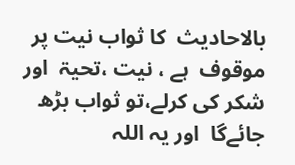بالاحادیث  کا ثواب نیت پر موقوف  ہے ، نیت ،تحیۃ  اور شکر کی کرلے،تو ثواب بڑھ جائےگا  اور یہ اللہ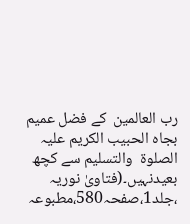رب العالمین  کے فضل عمیم بجاہ الحبیب الکریم علیہ الصلوۃ  والتسلیم سے کچھ بعیدنہیں۔(فتاویٰ نوریہ ،جلد1،صفحہ580،مطبوعہ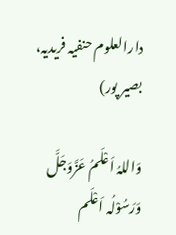دارالعلوم حنفیہ فریدیہ، بصیر پور)

وَاللہُ اَعْلَمُ عَزَّوَجَلَّ وَرَسُوْلُہ اَعْلَم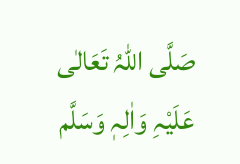صَلَّی اللّٰہُ تَعَالٰی عَلَیْہِ وَاٰلِہٖ وَسَلَّم